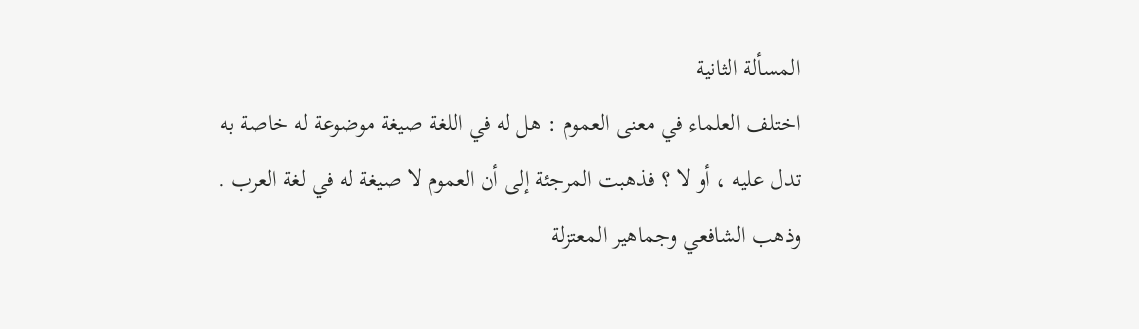المسألة الثانية
اختلف العلماء في معنى العموم : هل له في اللغة صيغة موضوعة له خاصة به
تدل عليه ، أو لا ؟ فذهبت المرجئة إلى أن العموم لا صيغة له في لغة العرب .
وذهب الشافعي وجماهير المعتزلة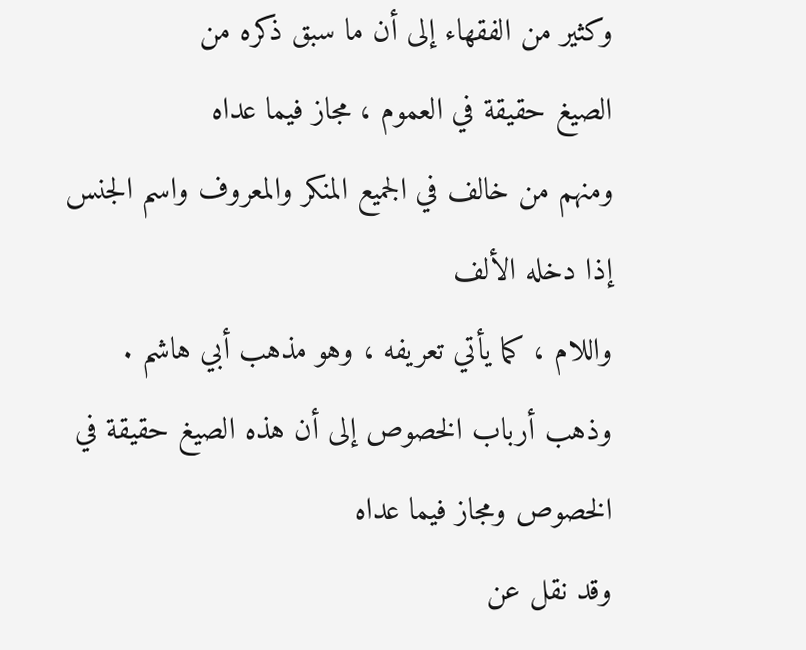وكثير من الفقهاء إلى أن ما سبق ذكره من
الصيغ حقيقة في العموم ، مجاز فيما عداه
ومنهم من خالف في الجميع المنكر والمعروف واسم الجنس إذا دخله الألف
واللام ، كما يأتي تعريفه ، وهو مذهب أبي هاشم .
وذهب أرباب الخصوص إلى أن هذه الصيغ حقيقة في الخصوص ومجاز فيما عداه
وقد نقل عن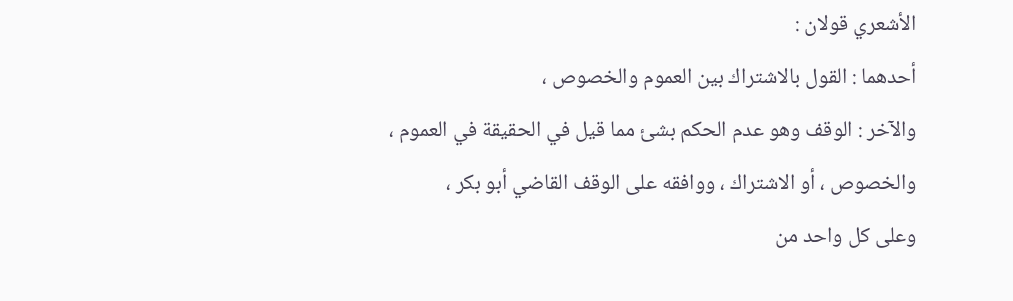الأشعري قولان :
أحدهما : القول بالاشتراك بين العموم والخصوص ،
والآخر : الوقف وهو عدم الحكم بشئ مما قيل في الحقيقة في العموم ،
والخصوص ، أو الاشتراك ، ووافقه على الوقف القاضي أبو بكر ،
وعلى كل واحد من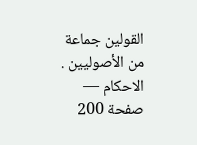القولين جماعة من الأصوليين .
الاحكام — صفحة 200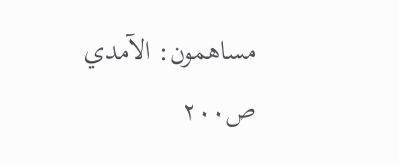مساهمون: الآمدي
ص٢٠٠